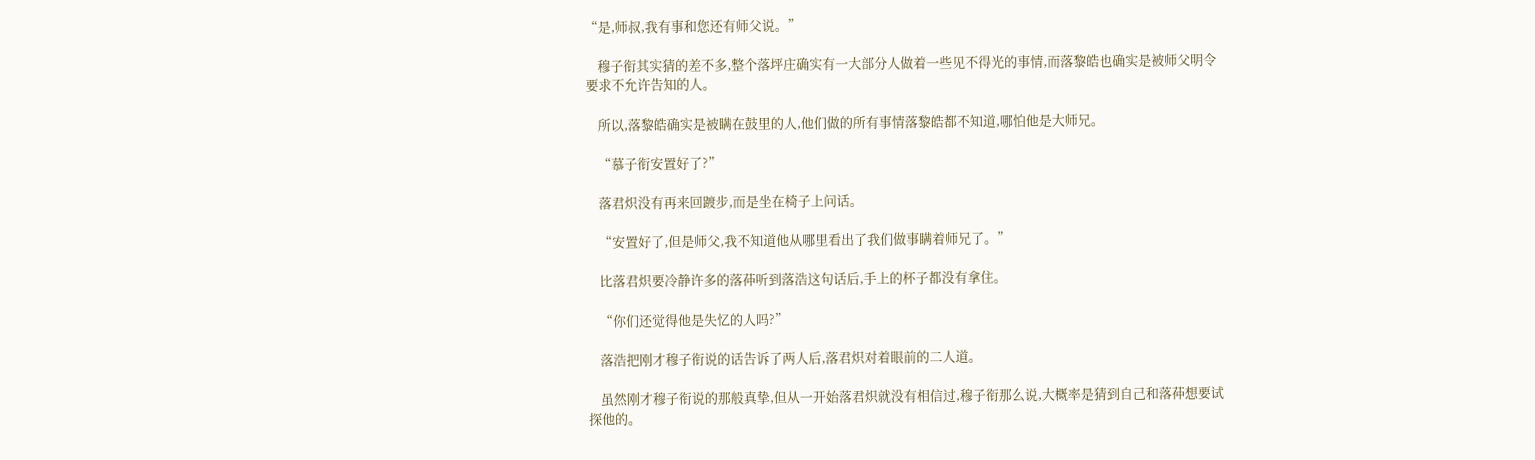“是,师叔,我有事和您还有师父说。”

    穆子衔其实猜的差不多,整个落坪庄确实有一大部分人做着一些见不得光的事情,而落黎皓也确实是被师父明令要求不允许告知的人。

    所以,落黎皓确实是被瞒在鼓里的人,他们做的所有事情落黎皓都不知道,哪怕他是大师兄。

    “慕子衔安置好了?”

    落君炽没有再来回踱步,而是坐在椅子上问话。

    “安置好了,但是师父,我不知道他从哪里看出了我们做事瞒着师兄了。”

    比落君炽要冷静许多的落茽听到落浩这句话后,手上的杯子都没有拿住。

    “你们还觉得他是失忆的人吗?”

    落浩把刚才穆子衔说的话告诉了两人后,落君炽对着眼前的二人道。

    虽然刚才穆子衔说的那般真挚,但从一开始落君炽就没有相信过,穆子衔那么说,大概率是猜到自己和落茽想要试探他的。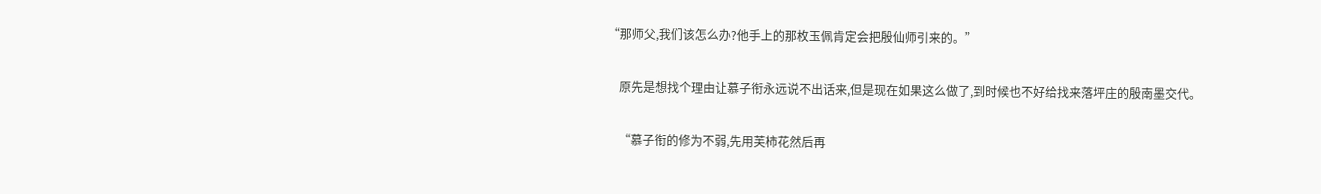“那师父,我们该怎么办?他手上的那枚玉佩肯定会把殷仙师引来的。”

    原先是想找个理由让慕子衔永远说不出话来,但是现在如果这么做了,到时候也不好给找来落坪庄的殷南墨交代。

    “慕子衔的修为不弱,先用芙柿花然后再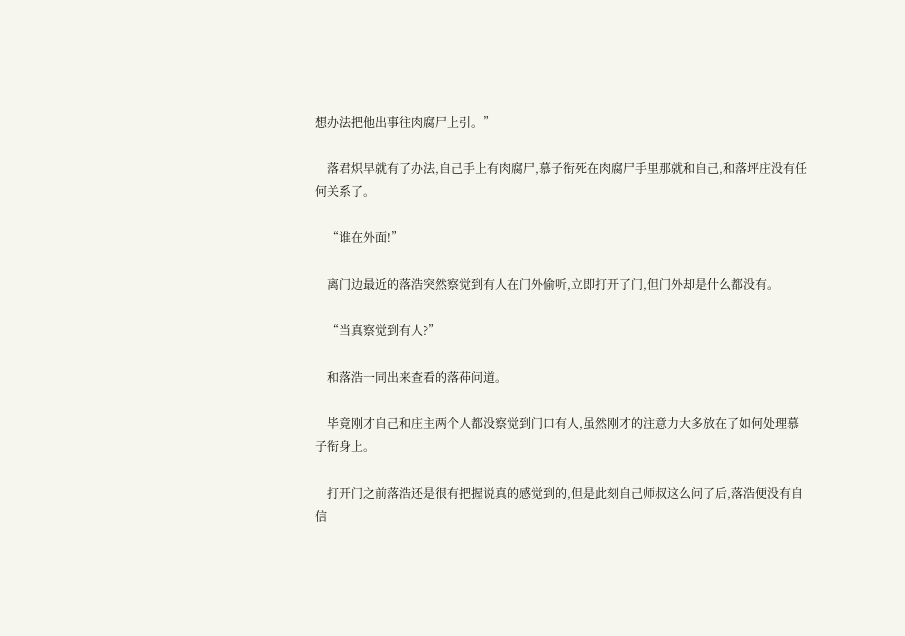想办法把他出事往肉腐尸上引。”

    落君炽早就有了办法,自己手上有肉腐尸,慕子衔死在肉腐尸手里那就和自己,和落坪庄没有任何关系了。

    “谁在外面!”

    离门边最近的落浩突然察觉到有人在门外偷听,立即打开了门,但门外却是什么都没有。

    “当真察觉到有人?”

    和落浩一同出来查看的落茽问道。

    毕竟刚才自己和庄主两个人都没察觉到门口有人,虽然刚才的注意力大多放在了如何处理慕子衔身上。

    打开门之前落浩还是很有把握说真的感觉到的,但是此刻自己师叔这么问了后,落浩便没有自信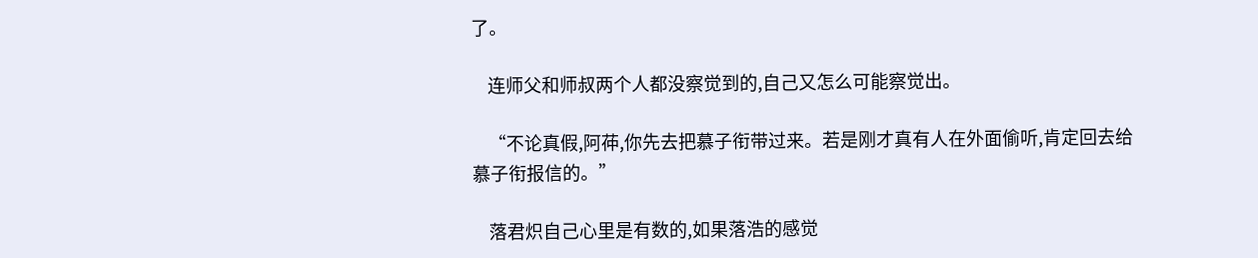了。

    连师父和师叔两个人都没察觉到的,自己又怎么可能察觉出。

    “不论真假,阿茽,你先去把慕子衔带过来。若是刚才真有人在外面偷听,肯定回去给慕子衔报信的。”

    落君炽自己心里是有数的,如果落浩的感觉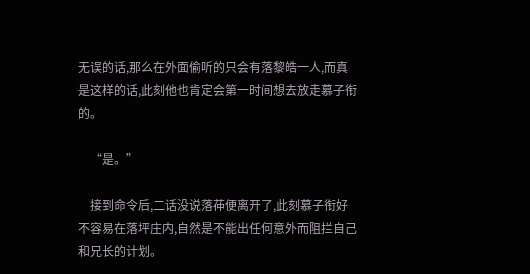无误的话,那么在外面偷听的只会有落黎皓一人,而真是这样的话,此刻他也肯定会第一时间想去放走慕子衔的。

    “是。”

    接到命令后,二话没说落茽便离开了,此刻慕子衔好不容易在落坪庄内,自然是不能出任何意外而阻拦自己和兄长的计划。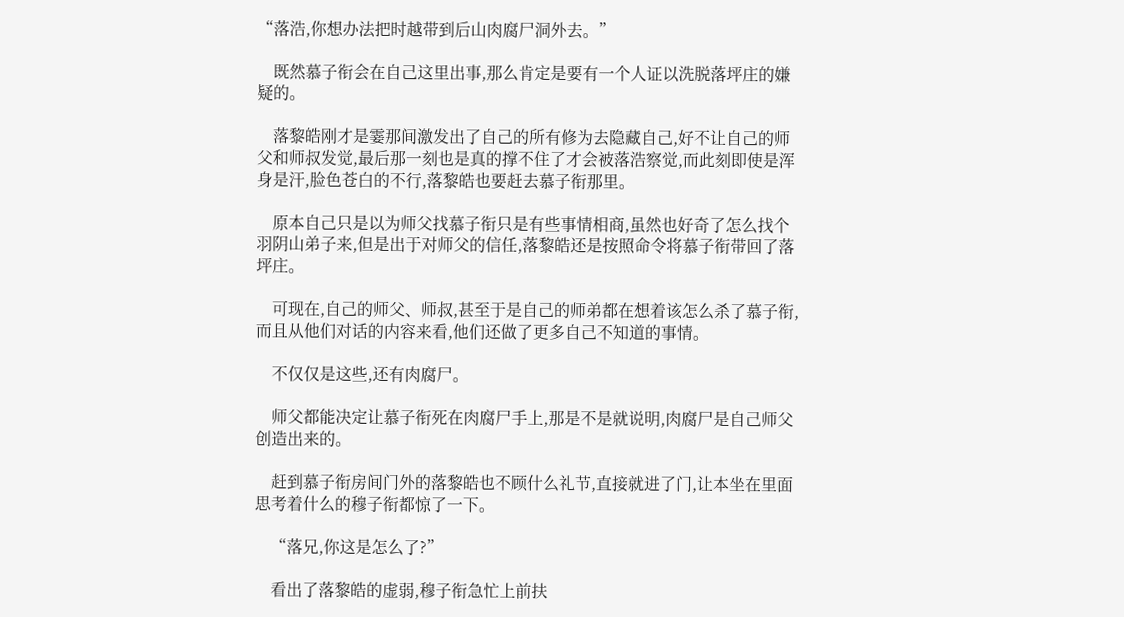“落浩,你想办法把时越带到后山肉腐尸洞外去。”

    既然慕子衔会在自己这里出事,那么肯定是要有一个人证以洗脱落坪庄的嫌疑的。

    落黎皓刚才是霎那间激发出了自己的所有修为去隐藏自己,好不让自己的师父和师叔发觉,最后那一刻也是真的撑不住了才会被落浩察觉,而此刻即使是浑身是汗,脸色苍白的不行,落黎皓也要赶去慕子衔那里。

    原本自己只是以为师父找慕子衔只是有些事情相商,虽然也好奇了怎么找个羽阴山弟子来,但是出于对师父的信任,落黎皓还是按照命令将慕子衔带回了落坪庄。

    可现在,自己的师父、师叔,甚至于是自己的师弟都在想着该怎么杀了慕子衔,而且从他们对话的内容来看,他们还做了更多自己不知道的事情。

    不仅仅是这些,还有肉腐尸。

    师父都能决定让慕子衔死在肉腐尸手上,那是不是就说明,肉腐尸是自己师父创造出来的。

    赶到慕子衔房间门外的落黎皓也不顾什么礼节,直接就进了门,让本坐在里面思考着什么的穆子衔都惊了一下。

    “落兄,你这是怎么了?”

    看出了落黎皓的虚弱,穆子衔急忙上前扶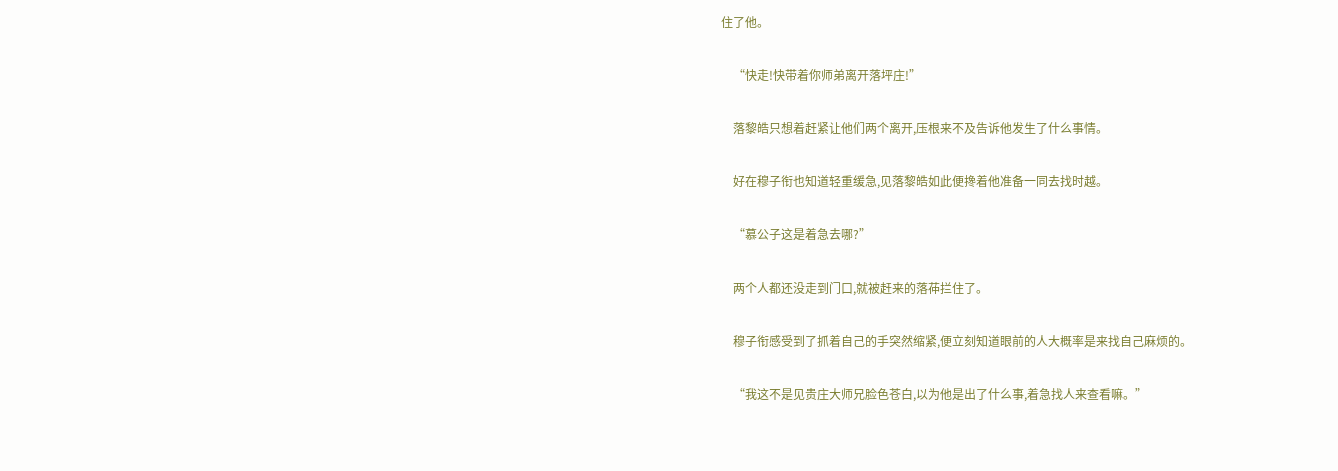住了他。

    “快走!快带着你师弟离开落坪庄!”

    落黎皓只想着赶紧让他们两个离开,压根来不及告诉他发生了什么事情。

    好在穆子衔也知道轻重缓急,见落黎皓如此便搀着他准备一同去找时越。

    “慕公子这是着急去哪?”

    两个人都还没走到门口,就被赶来的落茽拦住了。

    穆子衔感受到了抓着自己的手突然缩紧,便立刻知道眼前的人大概率是来找自己麻烦的。

    “我这不是见贵庄大师兄脸色苍白,以为他是出了什么事,着急找人来查看嘛。”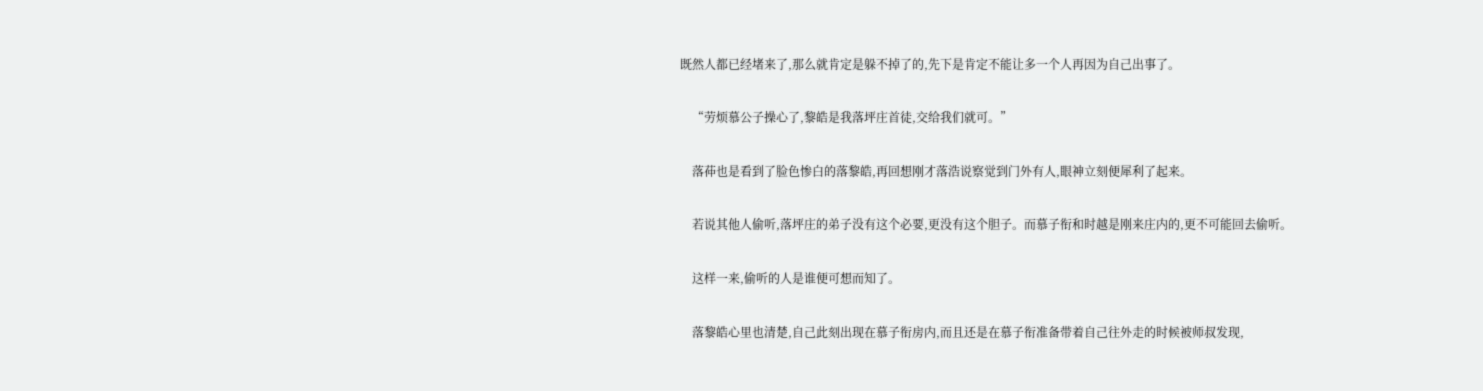既然人都已经堵来了,那么就肯定是躲不掉了的,先下是肯定不能让多一个人再因为自己出事了。

    “劳烦慕公子操心了,黎皓是我落坪庄首徒,交给我们就可。”

    落茽也是看到了脸色惨白的落黎皓,再回想刚才落浩说察觉到门外有人,眼神立刻便犀利了起来。

    若说其他人偷听,落坪庄的弟子没有这个必要,更没有这个胆子。而慕子衔和时越是刚来庄内的,更不可能回去偷听。

    这样一来,偷听的人是谁便可想而知了。

    落黎皓心里也清楚,自己此刻出现在慕子衔房内,而且还是在慕子衔准备带着自己往外走的时候被师叔发现,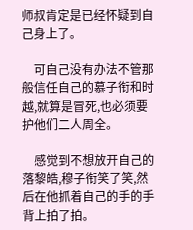师叔肯定是已经怀疑到自己身上了。

    可自己没有办法不管那般信任自己的慕子衔和时越,就算是冒死,也必须要护他们二人周全。

    感觉到不想放开自己的落黎皓,穆子衔笑了笑,然后在他抓着自己的手的手背上拍了拍。